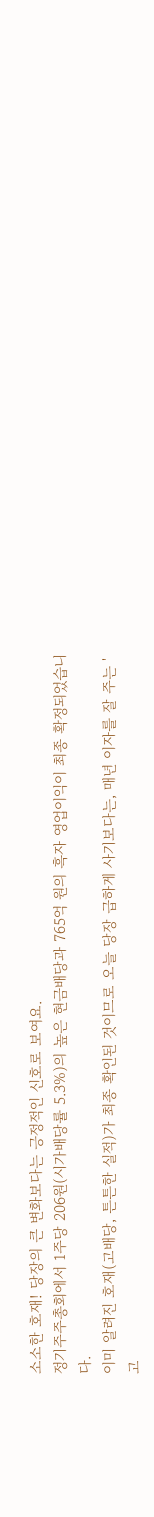소소한 호재! 당장의 큰 변화보다는 긍정적인 신호로 보여요.
정기주주총회에서 1주당 206원(시가배당률 5.3%)의 높은 현금배당과 765억 원의 흑자 영업이익이 최종 확정되었습니다.
이미 알려진 호재(고배당, 튼튼한 실적)가 최종 확인된 것이므로 오늘 당장 급하게 사기보다는, 매년 이자를 잘 주는 '고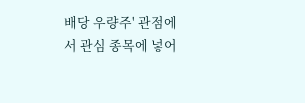배당 우량주' 관점에서 관심 종목에 넣어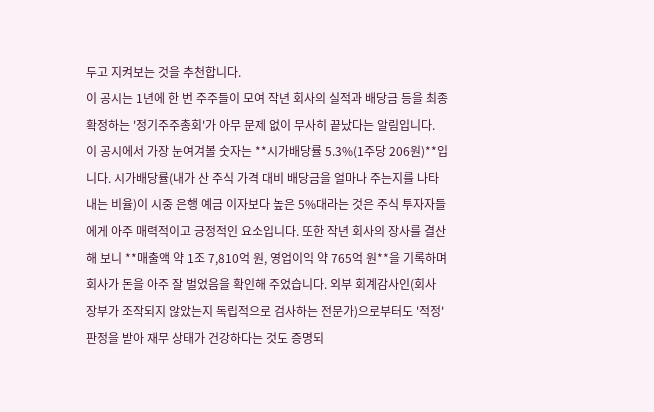두고 지켜보는 것을 추천합니다.
이 공시는 1년에 한 번 주주들이 모여 작년 회사의 실적과 배당금 등을 최종 확정하는 '정기주주총회'가 아무 문제 없이 무사히 끝났다는 알림입니다. 이 공시에서 가장 눈여겨볼 숫자는 **시가배당률 5.3%(1주당 206원)**입니다. 시가배당률(내가 산 주식 가격 대비 배당금을 얼마나 주는지를 나타내는 비율)이 시중 은행 예금 이자보다 높은 5%대라는 것은 주식 투자자들에게 아주 매력적이고 긍정적인 요소입니다. 또한 작년 회사의 장사를 결산해 보니 **매출액 약 1조 7,810억 원, 영업이익 약 765억 원**을 기록하며 회사가 돈을 아주 잘 벌었음을 확인해 주었습니다. 외부 회계감사인(회사 장부가 조작되지 않았는지 독립적으로 검사하는 전문가)으로부터도 '적정' 판정을 받아 재무 상태가 건강하다는 것도 증명되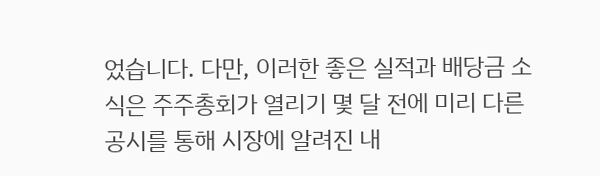었습니다. 다만, 이러한 좋은 실적과 배당금 소식은 주주총회가 열리기 몇 달 전에 미리 다른 공시를 통해 시장에 알려진 내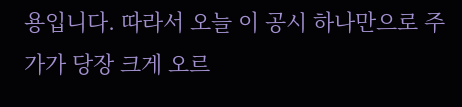용입니다. 따라서 오늘 이 공시 하나만으로 주가가 당장 크게 오르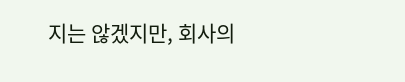지는 않겠지만, 회사의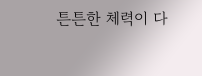튼튼한 체력이 다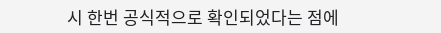시 한번 공식적으로 확인되었다는 점에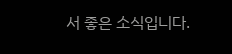서 좋은 소식입니다.